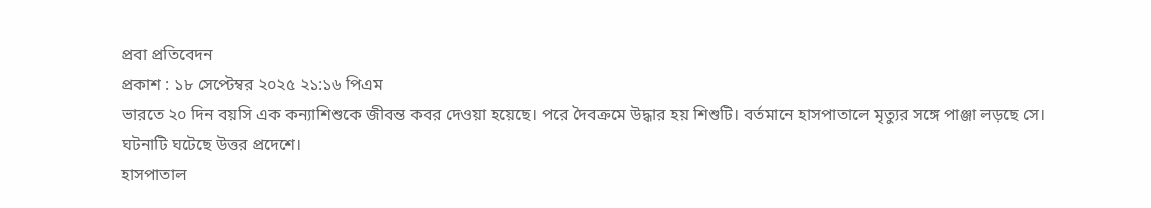প্রবা প্রতিবেদন
প্রকাশ : ১৮ সেপ্টেম্বর ২০২৫ ২১:১৬ পিএম
ভারতে ২০ দিন বয়সি এক কন্যাশিশুকে জীবন্ত কবর দেওয়া হয়েছে। পরে দৈবক্রমে উদ্ধার হয় শিশুটি। বর্তমানে হাসপাতালে মৃত্যুর সঙ্গে পাঞ্জা লড়ছে সে। ঘটনাটি ঘটেছে উত্তর প্রদেশে।
হাসপাতাল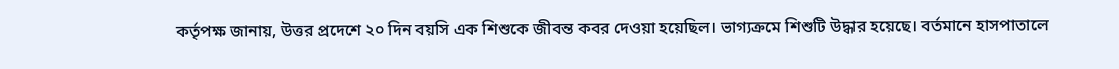কর্তৃপক্ষ জানায়, উত্তর প্রদেশে ২০ দিন বয়সি এক শিশুকে জীবন্ত কবর দেওয়া হয়েছিল। ভাগ্যক্রমে শিশুটি উদ্ধার হয়েছে। বর্তমানে হাসপাতালে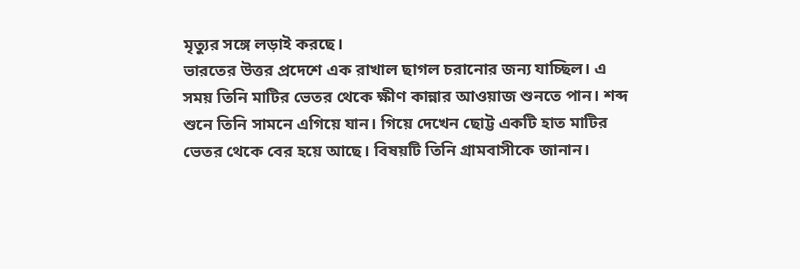মৃত্যুর সঙ্গে লড়াই করছে।
ভারতের উত্তর প্রদেশে এক রাখাল ছাগল চরানোর জন্য যাচ্ছিল। এ সময় তিনি মাটির ভেতর থেকে ক্ষীণ কান্নার আওয়াজ শুনতে পান। শব্দ শুনে তিনি সামনে এগিয়ে যান। গিয়ে দেখেন ছোট্ট একটি হাত মাটির ভেতর থেকে বের হয়ে আছে। বিষয়টি তিনি গ্রামবাসীকে জানান।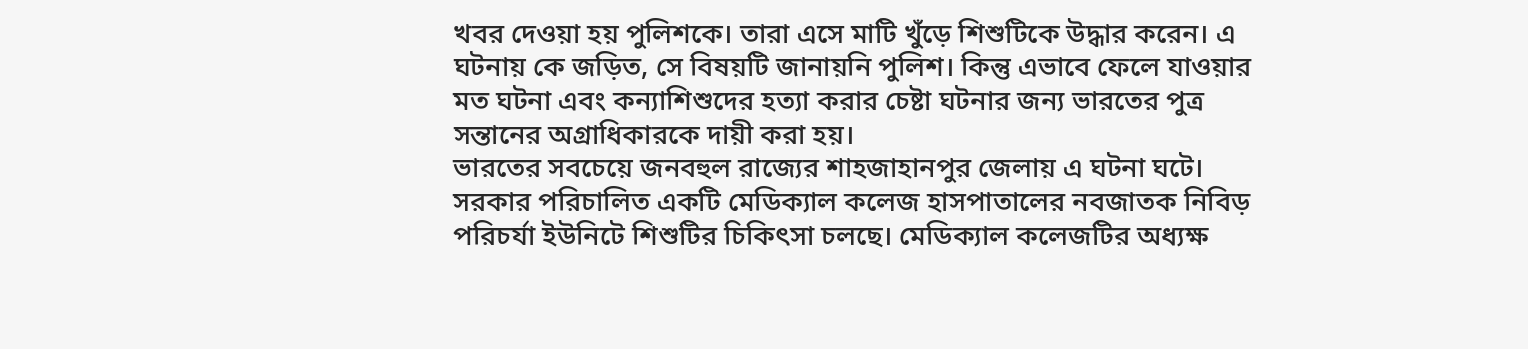খবর দেওয়া হয় পুলিশকে। তারা এসে মাটি খুঁড়ে শিশুটিকে উদ্ধার করেন। এ ঘটনায় কে জড়িত, সে বিষয়টি জানায়নি পুলিশ। কিন্তু এভাবে ফেলে যাওয়ার মত ঘটনা এবং কন্যাশিশুদের হত্যা করার চেষ্টা ঘটনার জন্য ভারতের পুত্র সন্তানের অগ্রাধিকারকে দায়ী করা হয়।
ভারতের সবচেয়ে জনবহুল রাজ্যের শাহজাহানপুর জেলায় এ ঘটনা ঘটে। সরকার পরিচালিত একটি মেডিক্যাল কলেজ হাসপাতালের নবজাতক নিবিড় পরিচর্যা ইউনিটে শিশুটির চিকিৎসা চলছে। মেডিক্যাল কলেজটির অধ্যক্ষ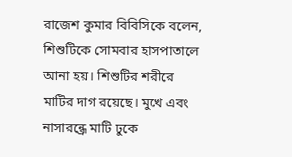রাজেশ কুমার বিবিসিকে বলেন, শিশুটিকে সোমবার হাসপাতালে আনা হয়। শিশুটির শরীরে মাটির দাগ রয়েছে। মুখে এবং নাসারন্ধ্রে মাটি ঢুকে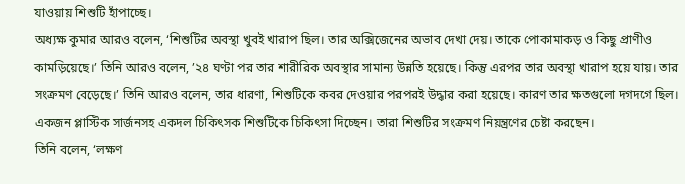যাওয়ায় শিশুটি হাঁপাচ্ছে।
অধ্যক্ষ কুমার আরও বলেন, ‘শিশুটির অবস্থা খুবই খারাপ ছিল। তার অক্সিজেনের অভাব দেখা দেয়। তাকে পোকামাকড় ও কিছু প্রাণীও কামড়িয়েছে।’ তিনি আরও বলেন, ’২৪ ঘণ্টা পর তার শারীরিক অবস্থার সামান্য উন্নতি হয়েছে। কিন্তু এরপর তার অবস্থা খারাপ হয়ে যায়। তার সংক্রমণ বেড়েছে।’ তিনি আরও বলেন, তার ধারণা, শিশুটিকে কবর দেওয়ার পরপরই উদ্ধার করা হয়েছে। কারণ তার ক্ষতগুলো দগদগে ছিল। একজন প্লাস্টিক সার্জনসহ একদল চিকিৎসক শিশুটিকে চিকিৎসা দিচ্ছেন। তারা শিশুটির সংক্রমণ নিয়ন্ত্রণের চেষ্টা করছেন।
তিনি বলেন, ‘লক্ষণ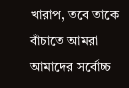খারাপ, তবে তাকে বাঁচাতে আমরা আমাদের সর্বোচ্চ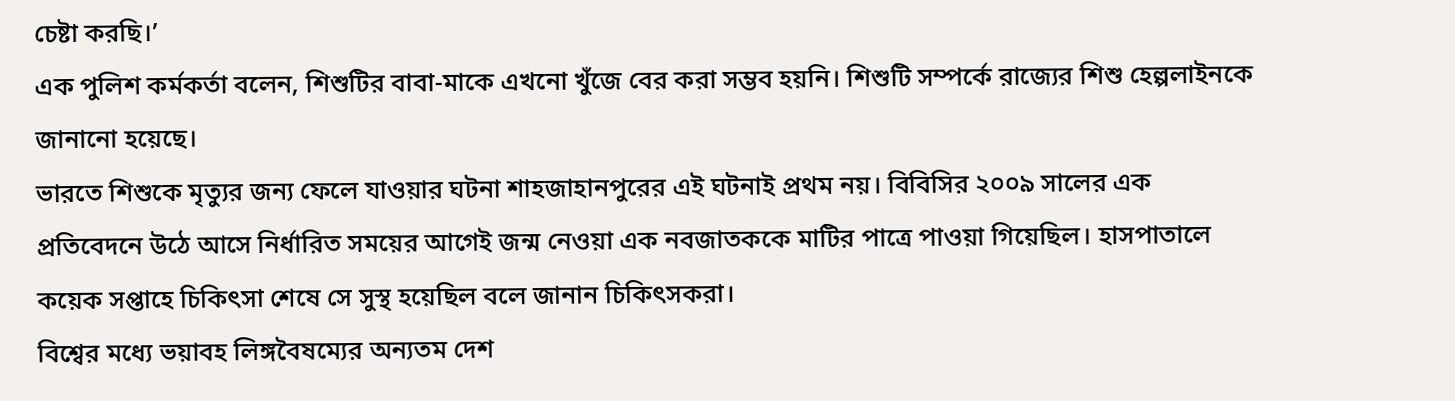চেষ্টা করছি।’
এক পুলিশ কর্মকর্তা বলেন, শিশুটির বাবা-মাকে এখনো খুঁজে বের করা সম্ভব হয়নি। শিশুটি সম্পর্কে রাজ্যের শিশু হেল্পলাইনকে জানানো হয়েছে।
ভারতে শিশুকে মৃত্যুর জন্য ফেলে যাওয়ার ঘটনা শাহজাহানপুরের এই ঘটনাই প্রথম নয়। বিবিসির ২০০৯ সালের এক প্রতিবেদনে উঠে আসে নির্ধারিত সময়ের আগেই জন্ম নেওয়া এক নবজাতককে মাটির পাত্রে পাওয়া গিয়েছিল। হাসপাতালে কয়েক সপ্তাহে চিকিৎসা শেষে সে সুস্থ হয়েছিল বলে জানান চিকিৎসকরা।
বিশ্বের মধ্যে ভয়াবহ লিঙ্গবৈষম্যের অন্যতম দেশ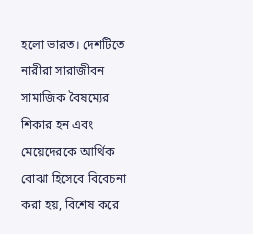হলো ভারত। দেশটিতে নারীরা সারাজীবন সামাজিক বৈষম্যের শিকার হন এবং মেয়েদেরকে আর্থিক বোঝা হিসেবে বিবেচনা করা হয়, বিশেষ করে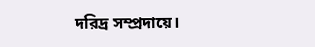দরিদ্র সম্প্রদায়ে।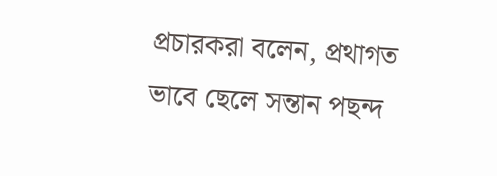প্রচারকরা বলেন, প্রথাগত ভাবে ছেলে সন্তান পছন্দ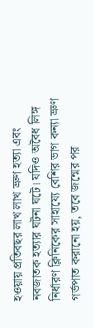হওয়ায় প্রতিবছর লাখ লাখ ভ্রুণ হত্যা এবং নবজাতক হত্যার ঘটনা ঘটে। যদিও অবৈধ লিঙ্গ নির্ধারণ ক্লিনিকের সাহায্যে বেশির ভাগ কন্যা ভ্রুণ গর্ভপাত করানো হয়, তবে জন্মের পর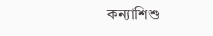কন্যাশিশু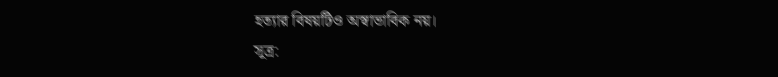হত্যার বিষয়টিও অস্বাভাবিক নয়।
সূত্র: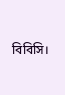বিবিসি।